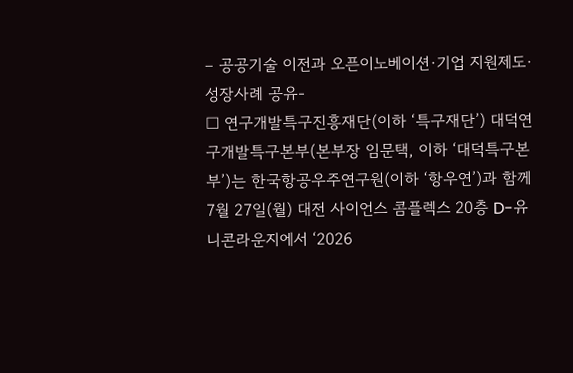– 공공기술 이전과 오픈이노베이션·기업 지원제도·성장사례 공유-
□ 연구개발특구진흥재단(이하 ‘특구재단’) 대덕연구개발특구본부(본부장 임문택, 이하 ‘대덕특구본부’)는 한국항공우주연구원(이하 ‘항우연’)과 함께 7월 27일(월) 대전 사이언스 콤플렉스 20층 D-유니콘라운지에서 ‘2026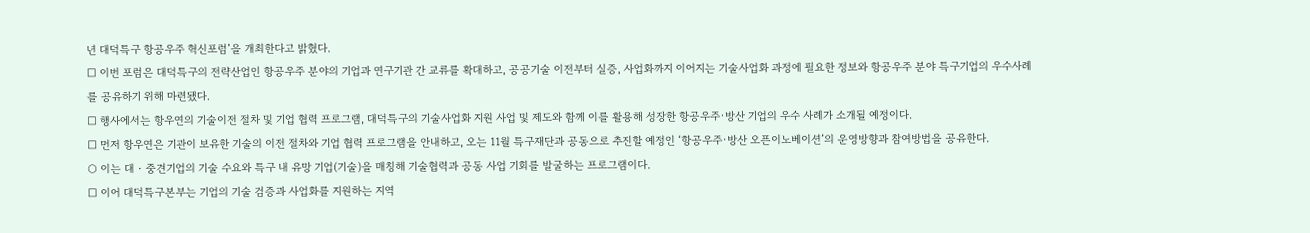년 대덕특구 항공우주 혁신포럼’을 개최한다고 밝혔다.
□ 이번 포럼은 대덕특구의 전략산업인 항공우주 분야의 기업과 연구기관 간 교류를 확대하고, 공공기술 이전부터 실증, 사업화까지 이어지는 기술사업화 과정에 필요한 정보와 항공우주 분야 특구기업의 우수사례를 공유하기 위해 마련됐다.
□ 행사에서는 항우연의 기술이전 절차 및 기업 협력 프로그램, 대덕특구의 기술사업화 지원 사업 및 제도와 함께 이를 활용해 성장한 항공우주·방산 기업의 우수 사례가 소개될 예정이다.
□ 먼저 항우연은 기관이 보유한 기술의 이전 절차와 기업 협력 프로그램을 안내하고, 오는 11월 특구재단과 공동으로 추진할 예정인 ‘항공우주·방산 오픈이노베이션’의 운영방향과 참여방법을 공유한다.
○ 이는 대‧중견기업의 기술 수요와 특구 내 유망 기업(기술)을 매칭해 기술협력과 공동 사업 기회를 발굴하는 프로그램이다.
□ 이어 대덕특구본부는 기업의 기술 검증과 사업화를 지원하는 지역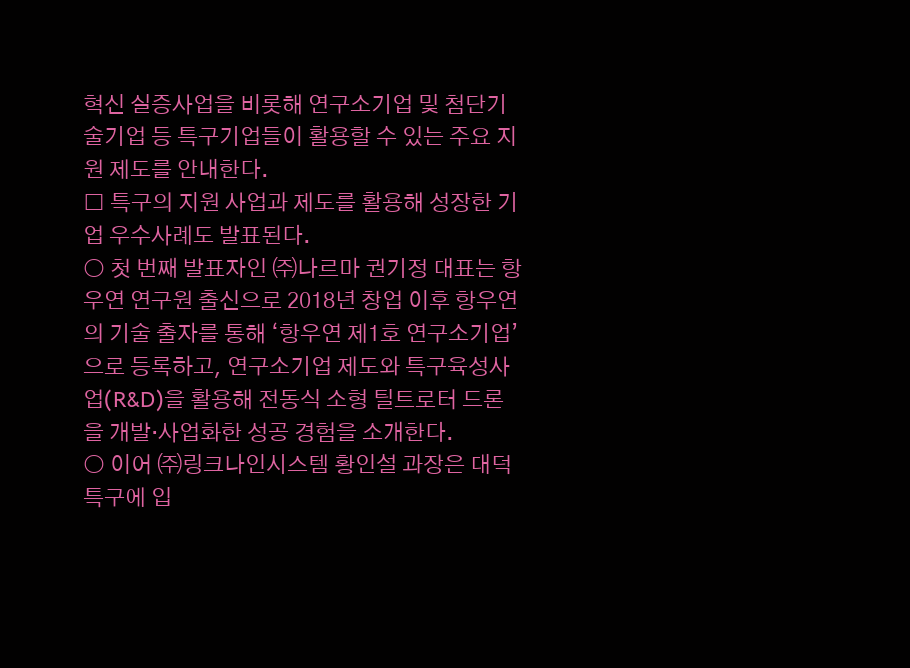혁신 실증사업을 비롯해 연구소기업 및 첨단기술기업 등 특구기업들이 활용할 수 있는 주요 지원 제도를 안내한다.
□ 특구의 지원 사업과 제도를 활용해 성장한 기업 우수사례도 발표된다.
○ 첫 번째 발표자인 ㈜나르마 권기정 대표는 항우연 연구원 출신으로 2018년 창업 이후 항우연의 기술 출자를 통해 ‘항우연 제1호 연구소기업’으로 등록하고, 연구소기업 제도와 특구육성사업(R&D)을 활용해 전동식 소형 틸트로터 드론을 개발·사업화한 성공 경험을 소개한다.
○ 이어 ㈜링크나인시스템 황인설 과장은 대덕특구에 입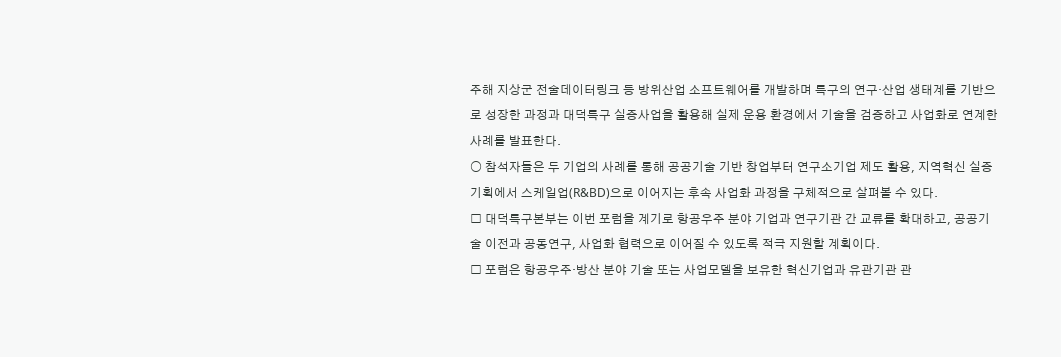주해 지상군 전술데이터링크 등 방위산업 소프트웨어를 개발하며 특구의 연구·산업 생태계를 기반으로 성장한 과정과 대덕특구 실증사업을 활용해 실제 운용 환경에서 기술을 검증하고 사업화로 연계한 사례를 발표한다.
○ 참석자들은 두 기업의 사례를 통해 공공기술 기반 창업부터 연구소기업 제도 활용, 지역혁신 실증 기획에서 스케일업(R&BD)으로 이어지는 후속 사업화 과정을 구체적으로 살펴볼 수 있다.
□ 대덕특구본부는 이번 포럼을 계기로 항공우주 분야 기업과 연구기관 간 교류를 확대하고, 공공기술 이전과 공동연구, 사업화 협력으로 이어질 수 있도록 적극 지원할 계획이다.
□ 포럼은 항공우주·방산 분야 기술 또는 사업모델을 보유한 혁신기업과 유관기관 관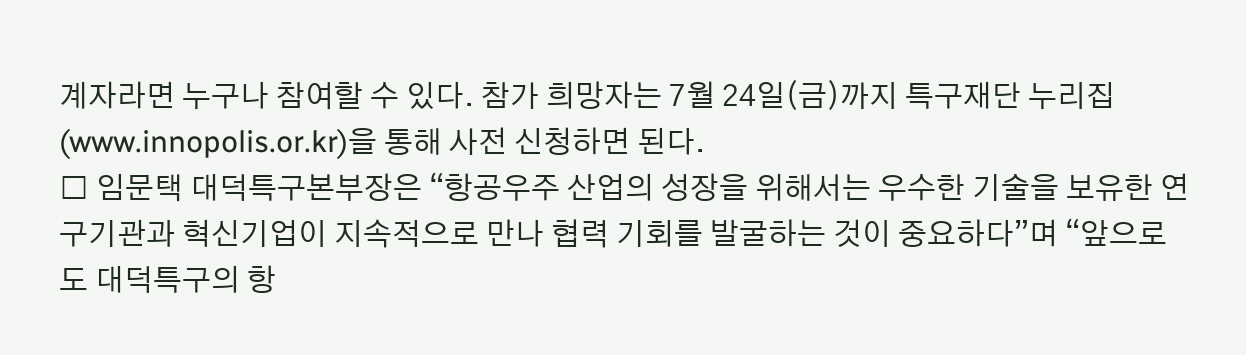계자라면 누구나 참여할 수 있다. 참가 희망자는 7월 24일(금)까지 특구재단 누리집(www.innopolis.or.kr)을 통해 사전 신청하면 된다.
□ 임문택 대덕특구본부장은 “항공우주 산업의 성장을 위해서는 우수한 기술을 보유한 연구기관과 혁신기업이 지속적으로 만나 협력 기회를 발굴하는 것이 중요하다”며 “앞으로도 대덕특구의 항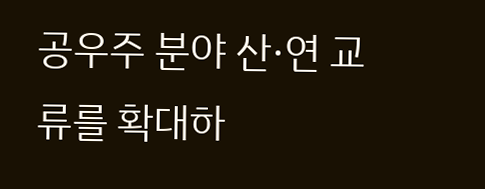공우주 분야 산·연 교류를 확대하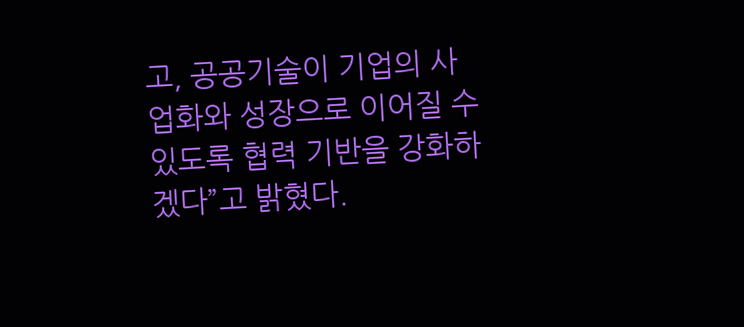고, 공공기술이 기업의 사업화와 성장으로 이어질 수 있도록 협력 기반을 강화하겠다”고 밝혔다.